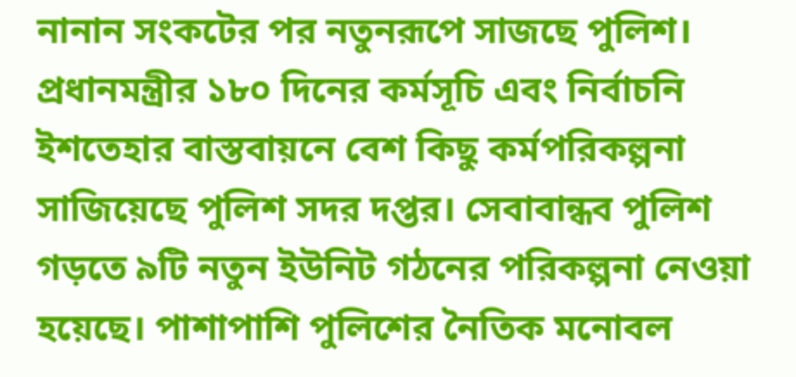নানান সংকটের পর নতুনরূপে সাজছে পুলিশ। প্রধানমন্ত্রীর ১৮০ দিনের কর্মসূচি এবং নির্বাচনি ইশতেহার বাস্তবায়নে বেশ কিছু কর্মপরিকল্পনা সাজিয়েছে পুলিশ সদর দপ্তর। সেবাবান্ধব পুলিশ গড়তে ৯টি নতুন ইউনিট গঠনের পরিকল্পনা নেওয়া হয়েছে। পাশাপাশি পুলিশের নৈতিক মনোবল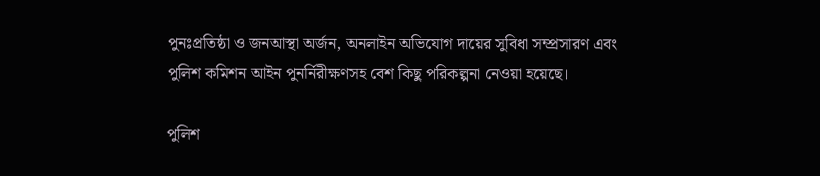পুনঃপ্রতিষ্ঠা ও জনআস্থা অর্জন, অনলাইন অভিযোগ দায়ের সুবিধা সম্প্রসারণ এবং পুলিশ কমিশন আইন পুনর্নিরীক্ষণসহ বেশ কিছু পরিকল্পনা নেওয়া হয়েছে।

পুলিশ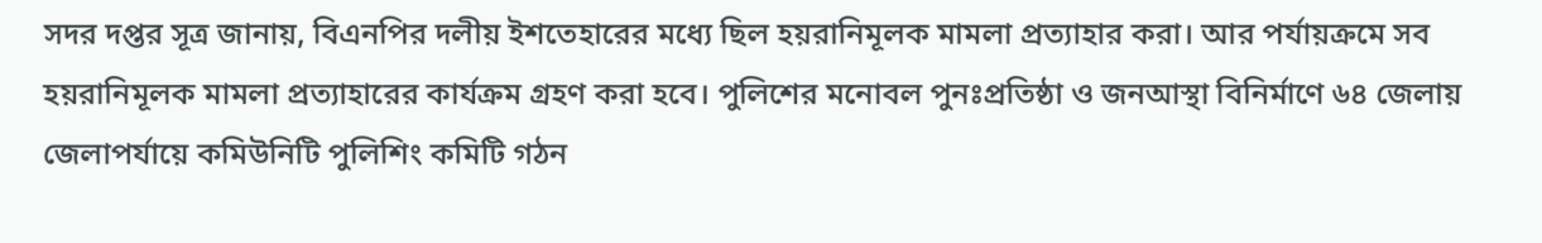সদর দপ্তর সূত্র জানায়, বিএনপির দলীয় ইশতেহারের মধ্যে ছিল হয়রানিমূলক মামলা প্রত্যাহার করা। আর পর্যায়ক্রমে সব হয়রানিমূলক মামলা প্রত্যাহারের কার্যক্রম গ্রহণ করা হবে। পুলিশের মনোবল পুনঃপ্রতিষ্ঠা ও জনআস্থা বিনির্মাণে ৬৪ জেলায় জেলাপর্যায়ে কমিউনিটি পুলিশিং কমিটি গঠন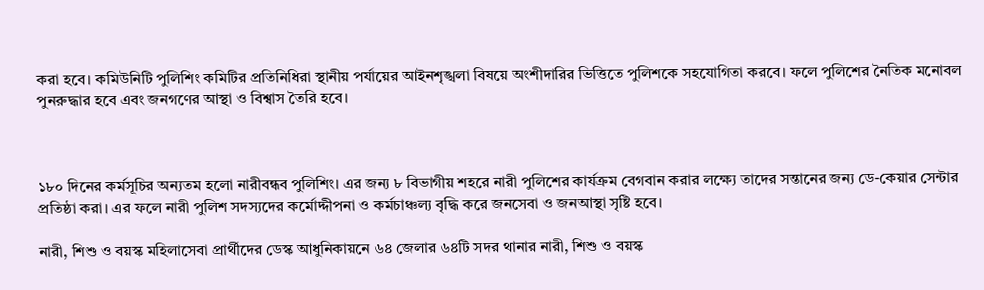করা হবে। কমিউনিটি পুলিশিং কমিটির প্রতিনিধিরা স্থানীয় পর্যায়ের আইনশৃঙ্খলা বিষয়ে অংশীদারির ভিত্তিতে পুলিশকে সহযোগিতা করবে। ফলে পুলিশের নৈতিক মনোবল পুনরুদ্ধার হবে এবং জনগণের আস্থা ও বিশ্বাস তৈরি হবে।



১৮০ দিনের কর্মসূচির অন্যতম হলো নারীবন্ধব পুলিশিং। এর জন্য ৮ বিভাগীয় শহরে নারী পুলিশের কার্যক্রম বেগবান করার লক্ষ্যে তাদের সন্তানের জন্য ডে-কেয়ার সেন্টার প্রতিষ্ঠা করা। এর ফলে নারী পুলিশ সদস্যদের কর্মোদ্দীপনা ও কর্মচাঞ্চল্য বৃদ্ধি করে জনসেবা ও জনআস্থা সৃষ্টি হবে।

নারী, শিশু ও বয়স্ক মহিলাসেবা প্রার্থীদের ডেস্ক আধুনিকায়নে ৬৪ জেলার ৬৪টি সদর থানার নারী, শিশু ও বয়স্ক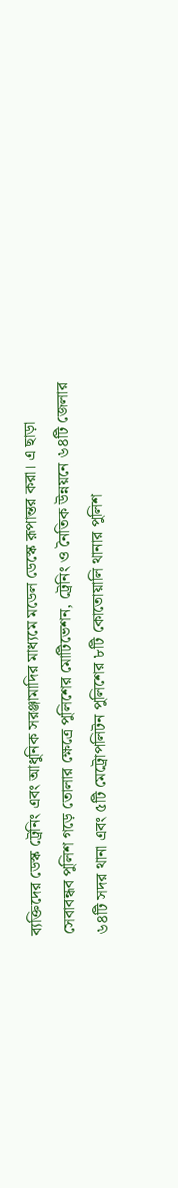ব্যক্তিদের ডেস্ক ট্রেনিং এবং আধুনিক সরঞ্জামাদির মাধ্যমে মডেল ডেস্কে রূপান্তর করা। এ ছাড়া সেবাবন্ধব পুলিশ গড়ে তোলার ক্ষেত্রে পুলিশের মোটিভেশন, ট্রেনিং ও নৈতিক উন্নয়নে ৬৪টি জেলার ৬৪টি সদর থানা এবং ৫টি মেট্রোপলিটন পুলিশের ৮টি কোতোয়ালি থানার পুলিশ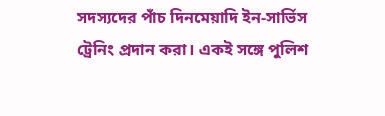সদস্যদের পাঁচ দিনমেয়াদি ইন-সার্ভিস ট্রেনিং প্রদান করা। একই সঙ্গে পুলিশ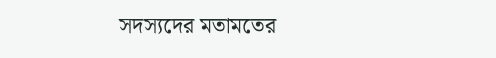সদস্যদের মতামতের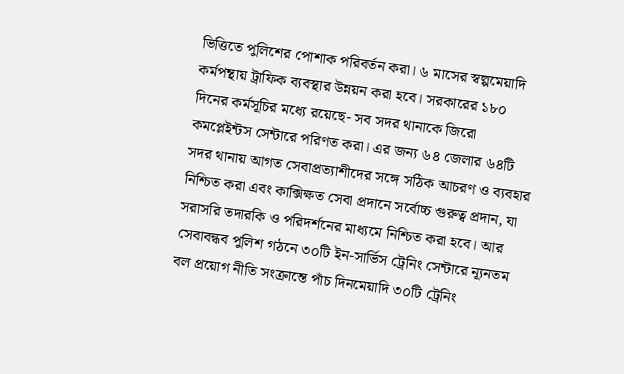ভিত্তিতে পুলিশের পোশাক পরিবর্তন করা। ৬ মাসের স্বল্পমেয়াদি কর্মপন্থায় ট্রাফিক ব্যবস্থার উন্নয়ন করা হবে। সরকারের ১৮০ দিনের কর্মসূচির মধ্যে রয়েছে- সব সদর থানাকে জিরো কমপ্লেইন্টস সেন্টারে পরিণত করা। এর জন্য ৬৪ জেলার ৬৪টি সদর থানায় আগত সেবাপ্রত্যাশীদের সঙ্গে সঠিক আচরণ ও ব্যবহার নিশ্চিত করা এবং কাক্সিক্ষত সেবা প্রদানে সর্বোচ্চ গুরুত্ব প্রদান, যা সরাসরি তদারকি ও পরিদর্শনের মাধ্যমে নিশ্চিত করা হবে। আর সেবাবন্ধব পুলিশ গঠনে ৩০টি ইন-সার্ভিস ট্রেনিং সেন্টারে ন্যূনতম বল প্রয়োগ নীতি সংক্রান্তে পাঁচ দিনমেয়াদি ৩০টি ট্রেনিং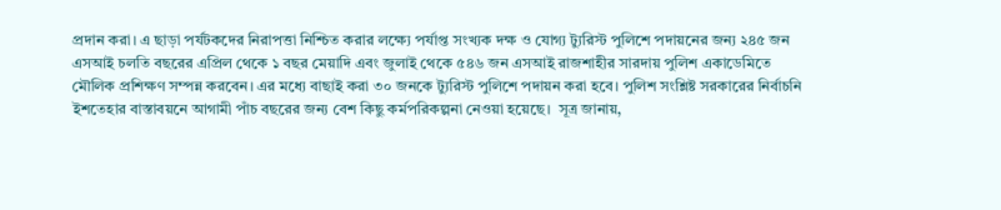প্রদান করা। এ ছাড়া পর্যটকদের নিরাপত্তা নিশ্চিত করার লক্ষ্যে পর্যাপ্ত সংখ্যক দক্ষ ও যোগ্য ট্যুরিস্ট পুলিশে পদায়নের জন্য ২৪৫ জন এসআই চলতি বছরের এপ্রিল থেকে ১ বছর মেয়াদি এবং জুলাই থেকে ৫৪৬ জন এসআই রাজশাহীর সারদায় পুলিশ একাডেমিতে মৌলিক প্রশিক্ষণ সম্পন্ন করবেন। এর মধ্যে বাছাই করা ৩০ জনকে ট্যুরিস্ট পুলিশে পদায়ন করা হবে। পুলিশ সংশ্লিষ্ট সরকারের নির্বাচনি ইশতেহার বাস্তাবয়নে আগামী পাঁচ বছরের জন্য বেশ কিছু কর্মপরিকল্পনা নেওয়া হয়েছে।  সূত্র জানায়,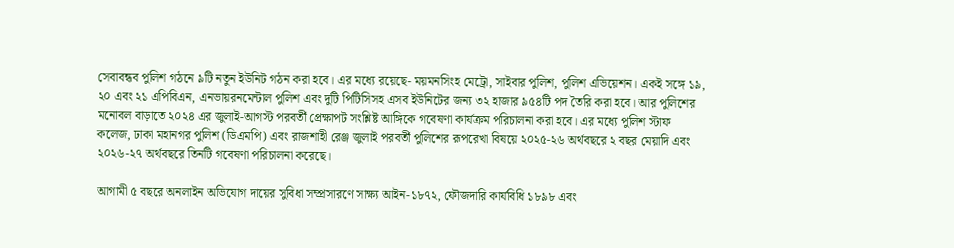সেবাবন্ধব পুলিশ গঠনে ৯টি নতুন ইউনিট গঠন করা হবে। এর মধ্যে রয়েছে- ময়মনসিংহ মেট্রো, সাইবার পুলিশ, পুলিশ এভিয়েশন। একই সঙ্গে ১৯, ২০ এবং ২১ এপিবিএন, এনভায়রনমেন্টাল পুলিশ এবং দুটি পিটিসিসহ এসব ইউনিটের জন্য ৩২ হাজার ৯৫৪টি পদ তৈরি করা হবে। আর পুলিশের মনোবল বাড়াতে ২০২৪ এর জুলাই-আগস্ট পরবর্তী প্রেক্ষাপট সংশ্লিষ্ট আঙ্গিকে গবেষণা কার্যক্রম পরিচালনা করা হবে। এর মধ্যে পুলিশ স্টাফ কলেজ, ঢাকা মহানগর পুলিশ (ডিএমপি) এবং রাজশাহী রেঞ্জ জুলাই পরবর্তী পুলিশের রূপরেখা বিষয়ে ২০২৫-২৬ অর্থবছরে ২ বছর মেয়াদি এবং ২০২৬-২৭ অর্থবছরে তিনটি গবেষণা পরিচালনা করেছে।

আগামী ৫ বছরে অনলাইন অভিযোগ দায়ের সুবিধা সম্প্রসারণে সাক্ষ্য আইন-১৮৭২, ফৌজদারি কার্যবিধি ১৮৯৮ এবং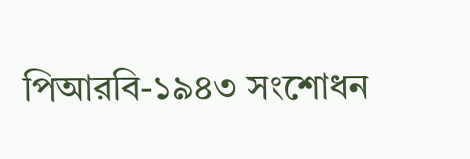পিআরবি-১৯৪৩ সংশোধন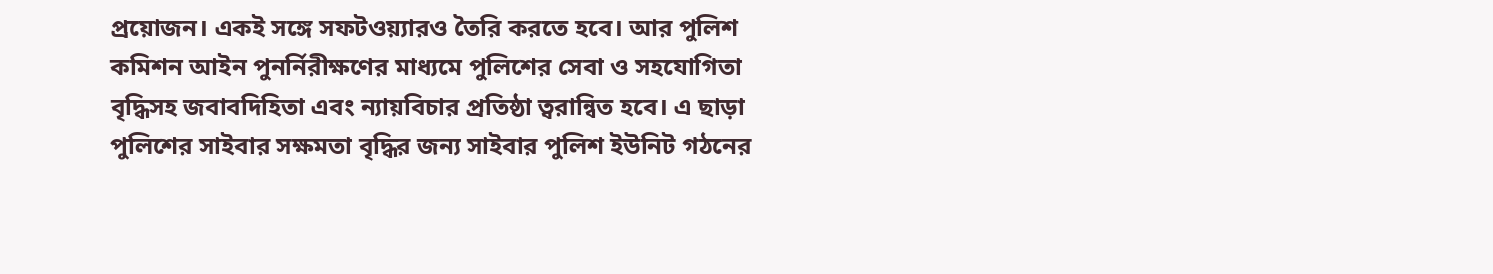প্রয়োজন। একই সঙ্গে সফটওয়্যারও তৈরি করতে হবে। আর পুলিশ কমিশন আইন পুনর্নিরীক্ষণের মাধ্যমে পুলিশের সেবা ও সহযোগিতা বৃদ্ধিসহ জবাবদিহিতা এবং ন্যায়বিচার প্রতিষ্ঠা ত্বরান্বিত হবে। এ ছাড়া পুলিশের সাইবার সক্ষমতা বৃদ্ধির জন্য সাইবার পুলিশ ইউনিট গঠনের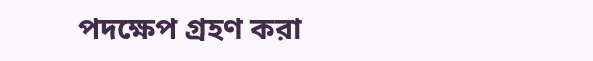পদক্ষেপ গ্রহণ করা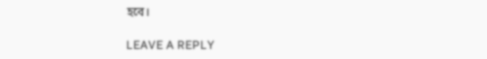হবে।

LEAVE A REPLY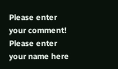Please enter your comment!
Please enter your name here